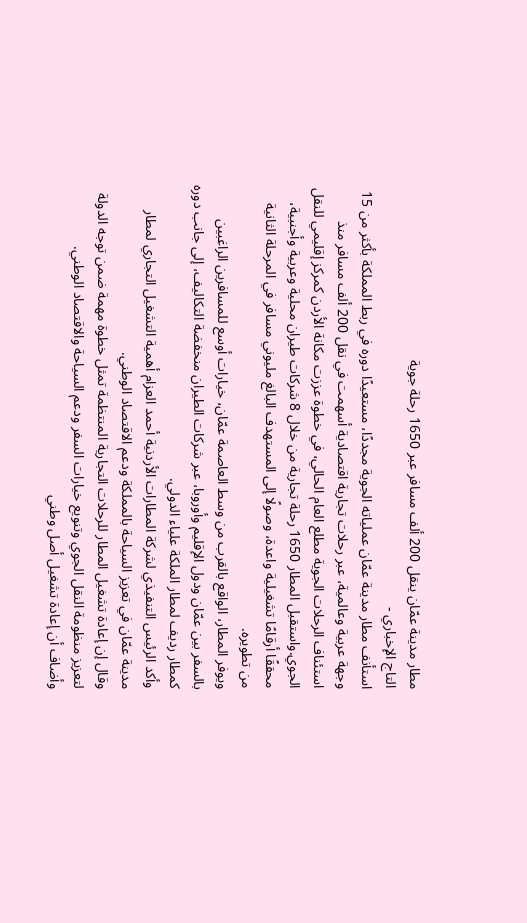مطار مدينة عمّان ينقل 200 ألف مسافر عبر 1650 رحلة جوية
التاج الإخباري -
استأنف مطار مدينة عمّان عملياته الجوية مجددًا، مستعيدًا دوره في ربط المملكة بأكثر من 15 وجهة عربية وعالمية، عبر رحلات تجارية اقتصادية أسهمت في نقل 200 ألف مسافر منذ استئناف الرحلات الجوية مطلع العام الحالي، في خطوة عززت مكانة الأردن كمركز إقليمي للنقل الجوي.واستقبل المطار 1650 رحلة تجارية من خلال 8 شركات طيران محلية وعربية وأجنبية، محققًا أرقامًا تشغيلية واعدة، وصولًا إلى المستهدف البالغ مليوني مسافر في المرحلة الثانية من تطويره.
ويوفر المطار، الواقع بالقرب من وسط العاصمة عمّان، خيارات أوسع للمسافرين الراغبين بالسفر بين عمّان ودول الإقليم وأوروبا، عبر شركات الطيران منخفضة التكاليف، إلى جانب دوره كمطار رديف لمطار الملكة علياء الدولي.
وأكد الرئيس التنفيذي لشركة المطارات الأردنية أحمد العزام أهمية التشغيل التجاري لمطار مدينة عمّان في تعزيز السياحة بالمملكة ودعم الاقتصاد الوطني.
وقال إن إعادة تشغيل المطار للرحلات التجارية المنتظمة تمثل خطوة مهمة ضمن توجه الدولة لتعزيز منظومة النقل الجوي وتنويع خيارات السفر ودعم السياحة والاقتصاد الوطني.
وأضاف أن إعادة تشغيل أصل وطني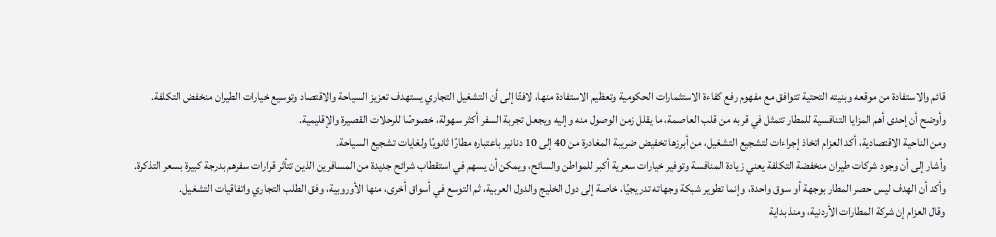قائم والاستفادة من موقعه وبنيته التحتية تتوافق مع مفهوم رفع كفاءة الاستثمارات الحكومية وتعظيم الاستفادة منها، لافتًا إلى أن التشغيل التجاري يستهدف تعزيز السياحة والاقتصاد وتوسيع خيارات الطيران منخفض التكلفة.
وأوضح أن إحدى أهم المزايا التنافسية للمطار تتمثل في قربه من قلب العاصمة، ما يقلل زمن الوصول منه وإليه ويجعل تجربة السفر أكثر سهولة، خصوصًا للرحلات القصيرة والإقليمية.
ومن الناحية الاقتصادية، أكد العزام اتخاذ إجراءات لتشجيع التشغيل، من أبرزها تخفيض ضريبة المغادرة من 40 إلى 10 دنانير باعتباره مطارًا ثانويًا ولغايات تشجيع السياحة.
وأشار إلى أن وجود شركات طيران منخفضة التكلفة يعني زيادة المنافسة وتوفير خيارات سعرية أكبر للمواطن والسائح، ويمكن أن يسهم في استقطاب شرائح جديدة من المسافرين الذين تتأثر قرارات سفرهم بدرجة كبيرة بسعر التذكرة.
وأكد أن الهدف ليس حصر المطار بوجهة أو سوق واحدة، وإنما تطوير شبكة وجهاته تدريجيًا، خاصة إلى دول الخليج والدول العربية، ثم التوسع في أسواق أخرى، منها الأوروبية، وفق الطلب التجاري واتفاقيات التشغيل.
وقال العزام إن شركة المطارات الأردنية، ومنذ بداية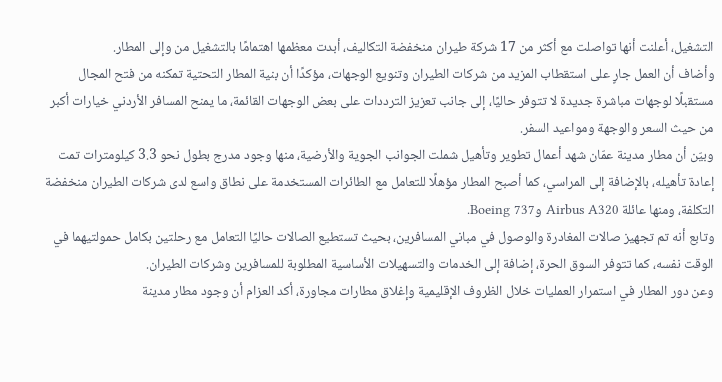التشغيل، أعلنت أنها تواصلت مع أكثر من 17 شركة طيران منخفضة التكاليف، أبدت معظمها اهتمامًا بالتشغيل من وإلى المطار.
وأضاف أن العمل جارٍ على استقطاب المزيد من شركات الطيران وتنويع الوجهات، مؤكدًا أن بنية المطار التحتية تمكنه من فتح المجال مستقبلًا لوجهات مباشرة جديدة لا تتوفر حاليًا، إلى جانب تعزيز الترددات على بعض الوجهات القائمة، ما يمنح المسافر الأردني خيارات أكبر من حيث السعر والوجهة ومواعيد السفر.
وبيّن أن مطار مدينة عمّان شهد أعمال تطوير وتأهيل شملت الجوانب الجوية والأرضية، منها وجود مدرج بطول نحو 3.3 كيلومترات تمت إعادة تأهيله، بالإضافة إلى المراسي، كما أصبح المطار مؤهلًا للتعامل مع الطائرات المستخدمة على نطاق واسع لدى شركات الطيران منخفضة التكلفة، ومنها عائلة Airbus A320 وBoeing 737.
وتابع أنه تم تجهيز صالات المغادرة والوصول في مباني المسافرين، بحيث تستطيع الصالات حاليًا التعامل مع رحلتين بكامل حمولتيهما في الوقت نفسه، كما تتوفر السوق الحرة، إضافة إلى الخدمات والتسهيلات الأساسية المطلوبة للمسافرين وشركات الطيران.
وعن دور المطار في استمرار العمليات خلال الظروف الإقليمية وإغلاق مطارات مجاورة، أكد العزام أن وجود مطار مدينة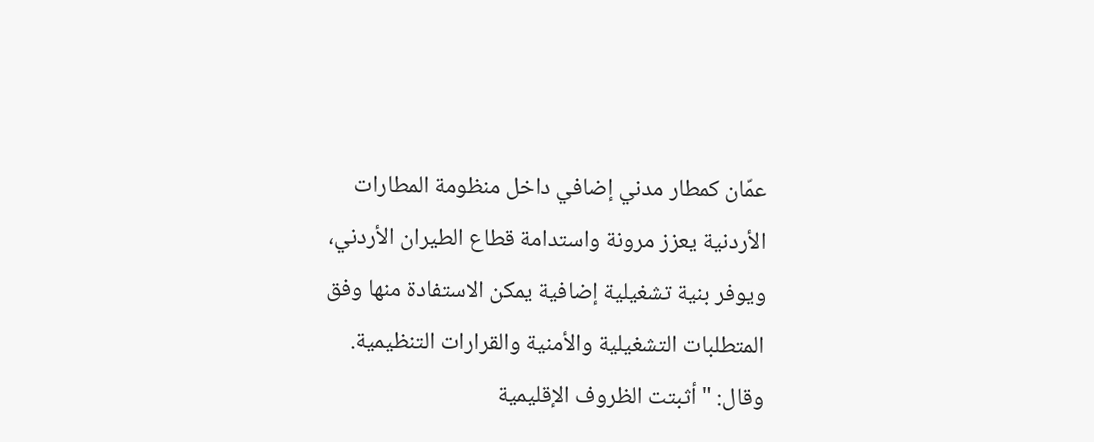عمّان كمطار مدني إضافي داخل منظومة المطارات الأردنية يعزز مرونة واستدامة قطاع الطيران الأردني، ويوفر بنية تشغيلية إضافية يمكن الاستفادة منها وفق المتطلبات التشغيلية والأمنية والقرارات التنظيمية.
وقال: "أثبتت الظروف الإقليمية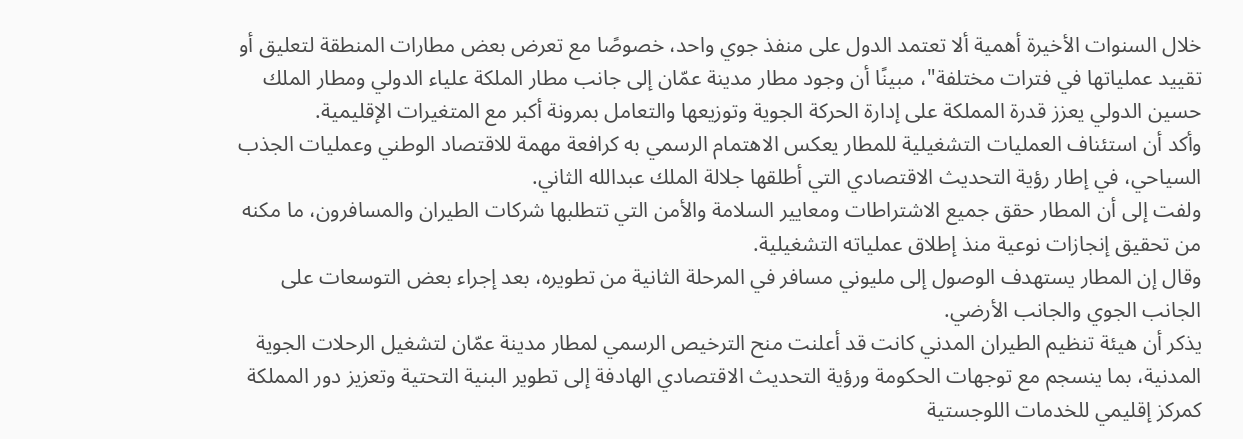خلال السنوات الأخيرة أهمية ألا تعتمد الدول على منفذ جوي واحد، خصوصًا مع تعرض بعض مطارات المنطقة لتعليق أو تقييد عملياتها في فترات مختلفة"، مبينًا أن وجود مطار مدينة عمّان إلى جانب مطار الملكة علياء الدولي ومطار الملك حسين الدولي يعزز قدرة المملكة على إدارة الحركة الجوية وتوزيعها والتعامل بمرونة أكبر مع المتغيرات الإقليمية.
وأكد أن استئناف العمليات التشغيلية للمطار يعكس الاهتمام الرسمي به كرافعة مهمة للاقتصاد الوطني وعمليات الجذب السياحي، في إطار رؤية التحديث الاقتصادي التي أطلقها جلالة الملك عبدالله الثاني.
ولفت إلى أن المطار حقق جميع الاشتراطات ومعايير السلامة والأمن التي تتطلبها شركات الطيران والمسافرون، ما مكنه من تحقيق إنجازات نوعية منذ إطلاق عملياته التشغيلية.
وقال إن المطار يستهدف الوصول إلى مليوني مسافر في المرحلة الثانية من تطويره، بعد إجراء بعض التوسعات على الجانب الجوي والجانب الأرضي.
يذكر أن هيئة تنظيم الطيران المدني كانت قد أعلنت منح الترخيص الرسمي لمطار مدينة عمّان لتشغيل الرحلات الجوية المدنية، بما ينسجم مع توجهات الحكومة ورؤية التحديث الاقتصادي الهادفة إلى تطوير البنية التحتية وتعزيز دور المملكة كمركز إقليمي للخدمات اللوجستية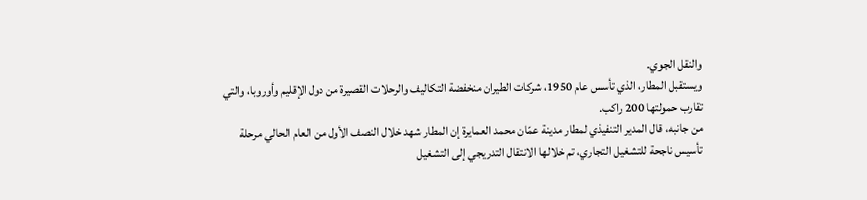والنقل الجوي.
ويستقبل المطار، الذي تأسس عام 1950، شركات الطيران منخفضة التكاليف والرحلات القصيرة من دول الإقليم وأوروبا، والتي تقارب حمولتها 200 راكب.
من جانبه، قال المدير التنفيذي لمطار مدينة عمّان محمد العمايرة إن المطار شهد خلال النصف الأول من العام الحالي مرحلة تأسيس ناجحة للتشغيل التجاري، تم خلالها الانتقال التدريجي إلى التشغيل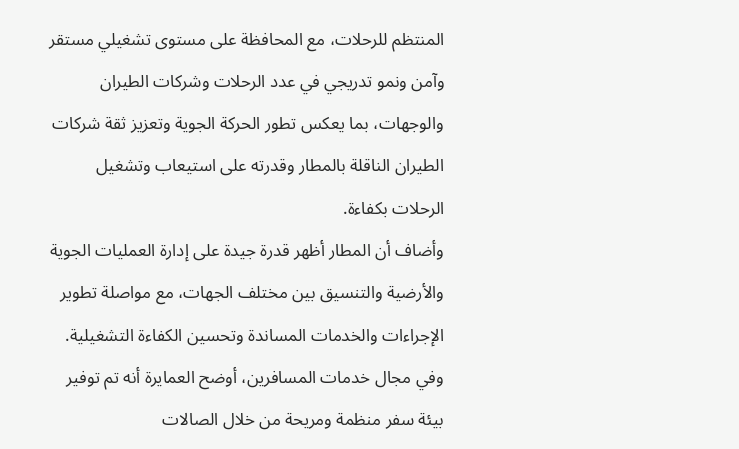المنتظم للرحلات، مع المحافظة على مستوى تشغيلي مستقر وآمن ونمو تدريجي في عدد الرحلات وشركات الطيران والوجهات، بما يعكس تطور الحركة الجوية وتعزيز ثقة شركات الطيران الناقلة بالمطار وقدرته على استيعاب وتشغيل الرحلات بكفاءة.
وأضاف أن المطار أظهر قدرة جيدة على إدارة العمليات الجوية والأرضية والتنسيق بين مختلف الجهات، مع مواصلة تطوير الإجراءات والخدمات المساندة وتحسين الكفاءة التشغيلية.
وفي مجال خدمات المسافرين، أوضح العمايرة أنه تم توفير بيئة سفر منظمة ومريحة من خلال الصالات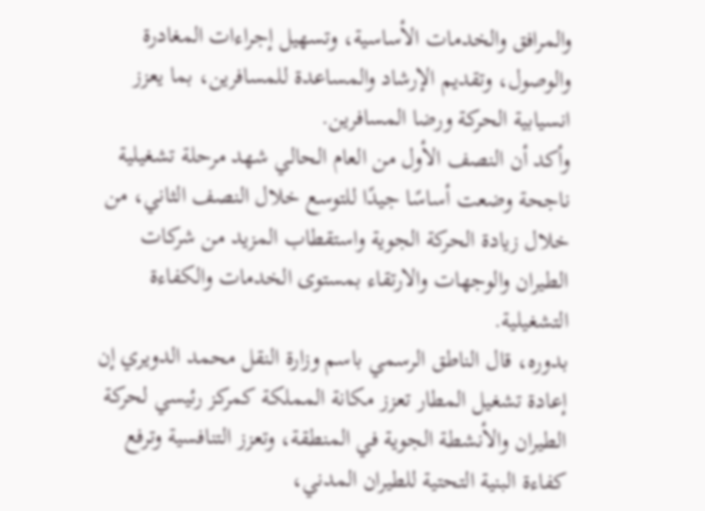والمرافق والخدمات الأساسية، وتسهيل إجراءات المغادرة والوصول، وتقديم الإرشاد والمساعدة للمسافرين، بما يعزز انسيابية الحركة ورضا المسافرين.
وأكد أن النصف الأول من العام الحالي شهد مرحلة تشغيلية ناجحة وضعت أساسًا جيدًا للتوسع خلال النصف الثاني، من خلال زيادة الحركة الجوية واستقطاب المزيد من شركات الطيران والوجهات والارتقاء بمستوى الخدمات والكفاءة التشغيلية.
بدوره، قال الناطق الرسمي باسم وزارة النقل محمد الدويري إن إعادة تشغيل المطار تعزز مكانة المملكة كمركز رئيسي لحركة الطيران والأنشطة الجوية في المنطقة، وتعزز التنافسية وترفع كفاءة البنية التحتية للطيران المدني،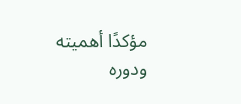مؤكدًا أهميته ودوره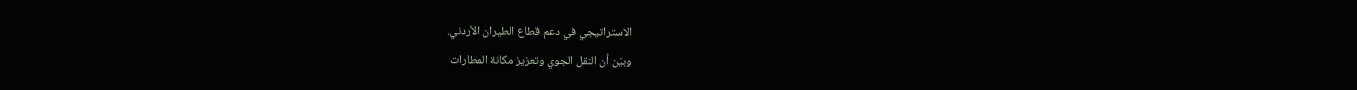الاستراتيجي في دعم قطاع الطيران الأردني.
وبيّن أن النقل الجوي وتعزيز مكانة المطارات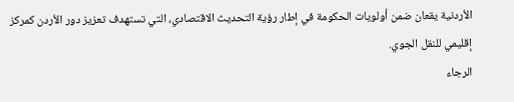الأردنية يقعان ضمن أولويات الحكومة في إطار رؤية التحديث الاقتصادي، التي تستهدف تعزيز دور الأردن كمركز إقليمي للنقل الجوي.
الرجاء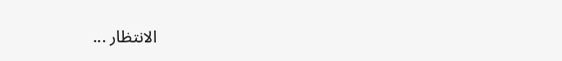الانتظار ...